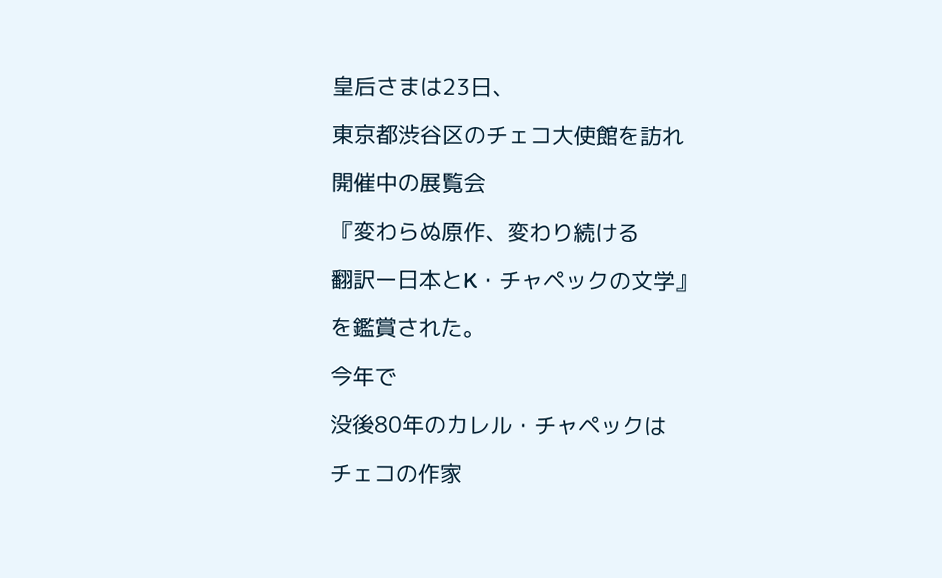皇后さまは23日、

東京都渋谷区のチェコ大使館を訪れ

開催中の展覧会

『変わらぬ原作、変わり続ける

翻訳ー日本とK・チャペックの文学』

を鑑賞された。

今年で

没後80年のカレル・チャペックは

チェコの作家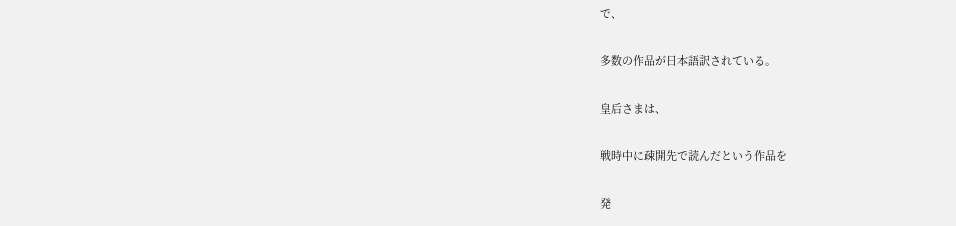で、

多数の作品が日本語訳されている。

皇后さまは、

戦時中に疎開先で読んだという作品を

発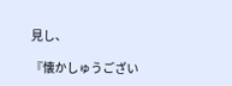見し、

『懐かしゅうござい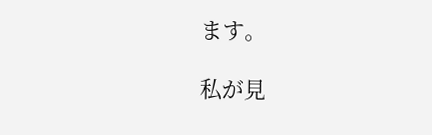ます。

私が見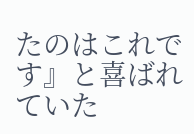たのはこれです』と喜ばれていた